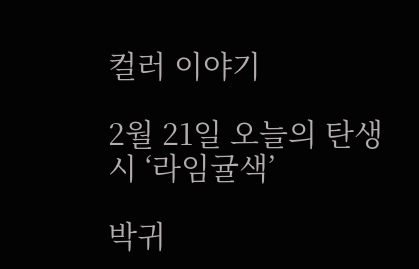컬러 이야기

2월 21일 오늘의 탄생시 ‘라임귤색’

박귀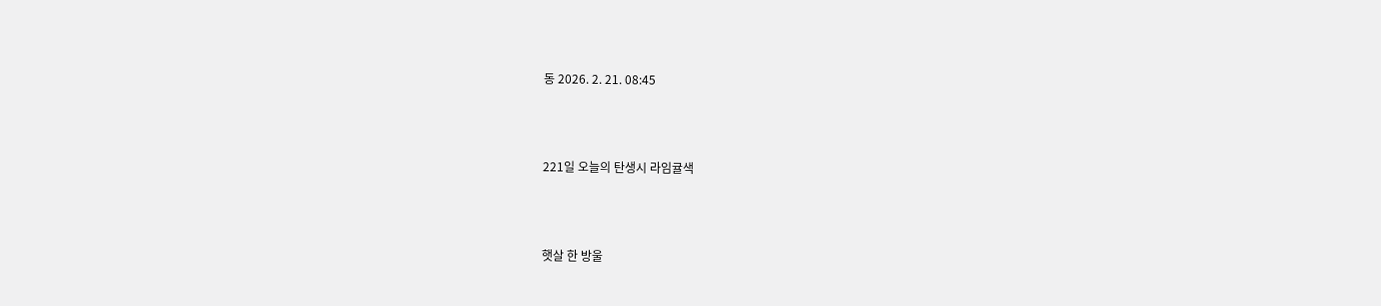동 2026. 2. 21. 08:45



221일 오늘의 탄생시 라임귤색



햇살 한 방울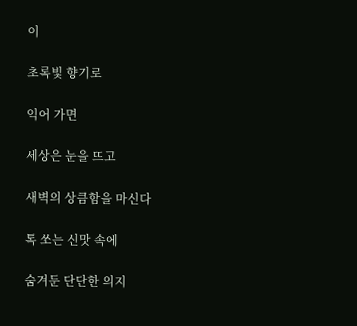이

초록빛 향기로

익어 가면

세상은 눈을 뜨고

새벽의 상큼함을 마신다

톡 쏘는 신맛 속에

숨겨둔 단단한 의지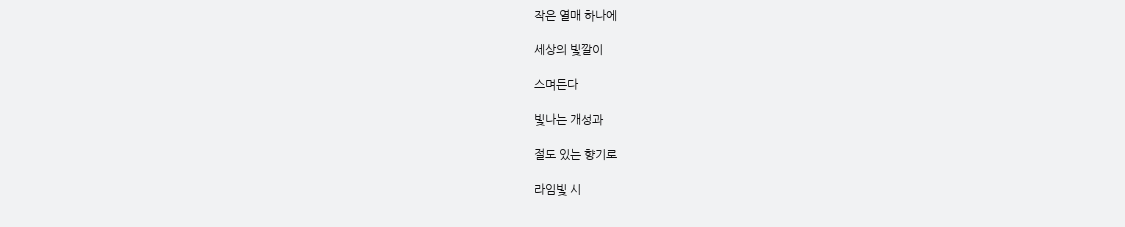작은 열매 하나에

세상의 빛깔이

스며든다

빛나는 개성과

절도 있는 향기로

라임빛 시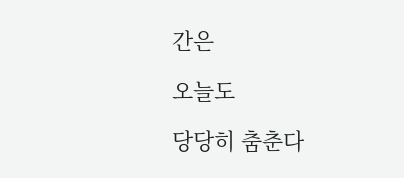간은

오늘도

당당히 춤춘다